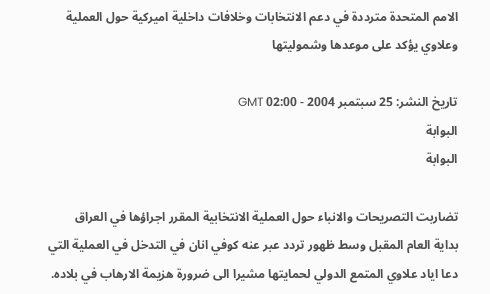الامم المتحدة مترددة في دعم الانتخابات وخلافات داخلية اميركية حول العملية وعلاوي يؤكد على موعدها وشموليتها

تاريخ النشر: 25 سبتمبر 2004 - 02:00 GMT
البوابة
البوابة

تضاربت التصريحات والانباء حول العملية الانتخابية المقرر اجراؤها في العراق بداية العام المقبل وسط ظهور تردد عبر عنه كوفي انان في التدخل في العملية التي دعا اياد علاوي المتمع الدولي لحمايتها مشيرا الى ضرورة هزيمة الارهاب في بلاده.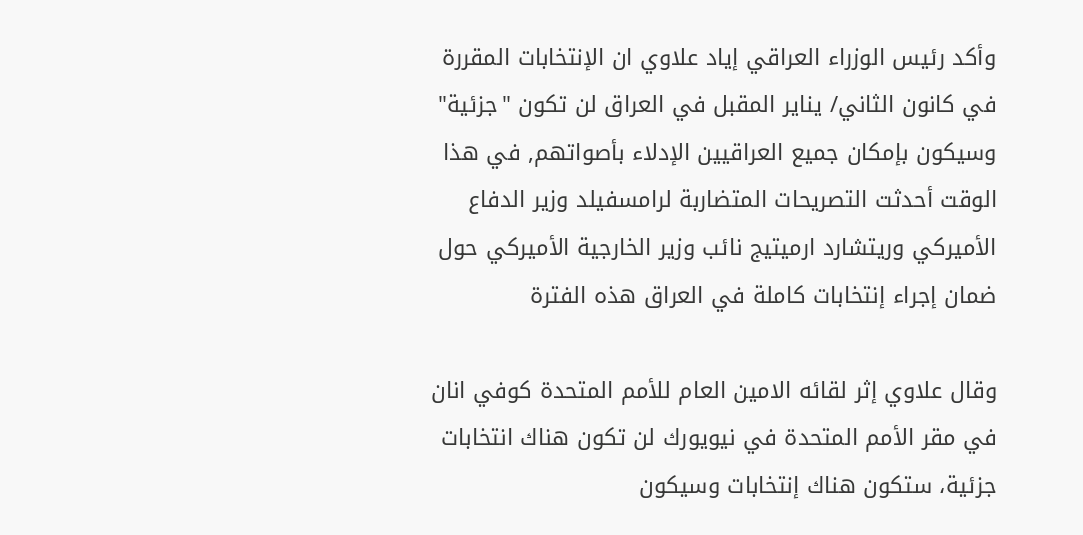وأكد رئيس الوزراء العراقي إياد علاوي ان الإنتخابات المقررة في كانون الثاني/ يناير المقبل في العراق لن تكون "جزئية" وسيكون بإمكان جميع العراقيين الإدلاء بأصواتهم, في هذا الوقت أحدثت التصريحات المتضاربة لرامسفيلد وزير الدفاع الأميركي وريتشارد ارميتيج نائب وزير الخارجية الأميركي حول ضمان إجراء إنتخابات كاملة في العراق هذه الفترة

وقال علاوي إثر لقائه الامين العام للأمم المتحدة كوفي انان في مقر الأمم المتحدة في نيويورك لن تكون هناك انتخابات جزئية، ستكون هناك إنتخابات وسيكون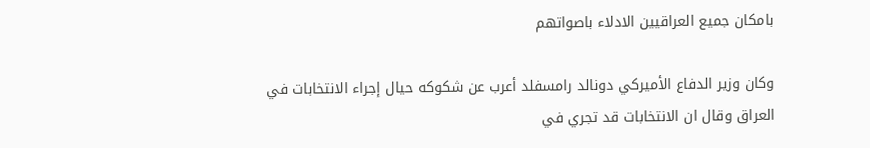بامكان جميع العراقيين الادلاء باصواتهم

وكان وزير الدفاع الأميركي دونالد رامسفلد أعرب عن شكوكه حيال إجراء الانتخابات في العراق وقال ان الانتخابات قد تجري في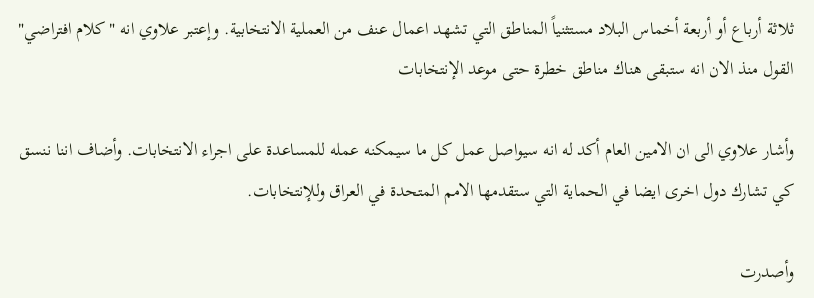ثلاثة أرباع أو أربعة أخماس البلاد مستثنياً المناطق التي تشهد اعمال عنف من العملية الانتخابية. وإعتبر علاوي انه "كلام افتراضي" القول منذ الان انه ستبقى هناك مناطق خطرة حتى موعد الإنتخابات

وأشار علاوي الى ان الامين العام أكد له انه سيواصل عمل كل ما سيمكنه عمله للمساعدة على اجراء الانتخابات. وأضاف اننا ننسق كي تشارك دول اخرى ايضا في الحماية التي ستقدمها الامم المتحدة في العراق وللإنتخابات.

وأصدرت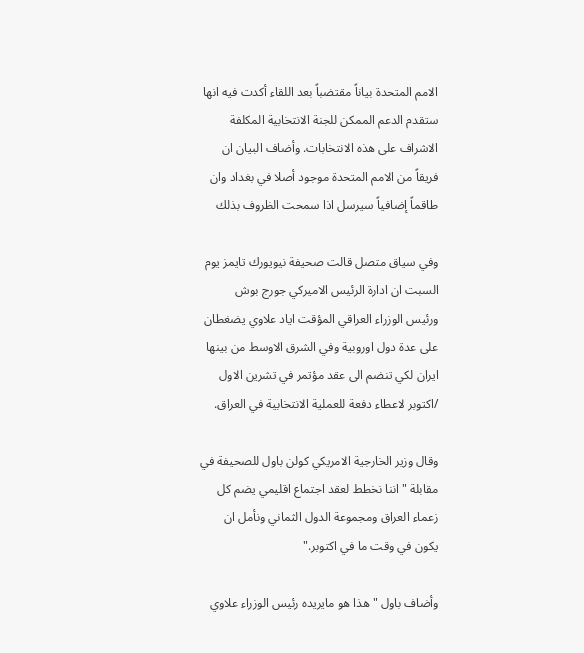الامم المتحدة بياناً مقتضباً بعد اللقاء أكدت فيه انها ستقدم الدعم الممكن للجنة الانتخابية المكلفة الاشراف على هذه الانتخابات. وأضاف البيان ان فريقاً من الامم المتحدة موجود أصلا في بغداد وان طاقماً إضافياً سيرسل اذا سمحت الظروف بذلك

وفي سياق متصل قالت صحيفة نيويورك تايمز يوم السبت ان ادارة الرئيس الاميركي جورج بوش ورئيس الوزراء العراقي المؤقت اياد علاوي يضغطان على عدة دول اوروبية وفي الشرق الاوسط من بينها ايران لكي تنضم الى عقد مؤتمر في تشرين الاول /اكتوبر لاعطاء دفعة للعملية الانتخابية في العراق.

وقال وزير الخارجية الامريكي كولن باول للصحيفة في مقابلة "اننا نخطط لعقد اجتماع اقليمي يضم كل زعماء العراق ومجموعة الدول الثماني ونأمل ان يكون في وقت ما في اكتوبر."

وأضاف باول "هذا هو مايريده رئيس الوزراء علاوي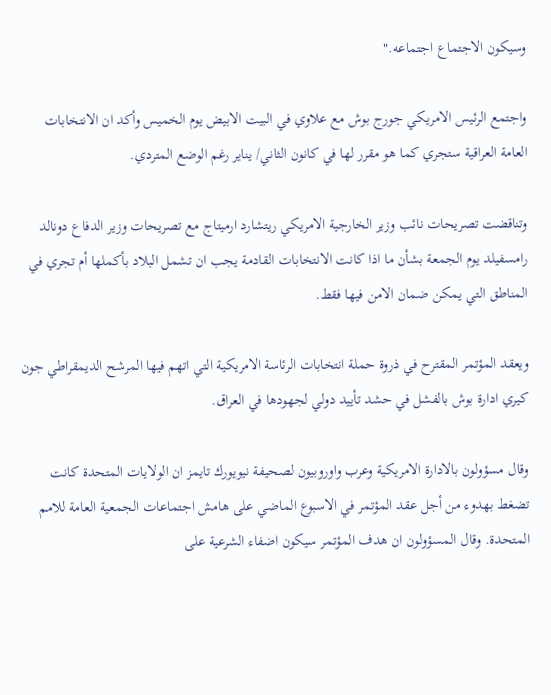وسيكون الاجتماع اجتماعه."

واجتمع الرئيس الامريكي جورج بوش مع علاوي في البيت الابيض يوم الخميس وأكد ان الانتخابات العامة العراقية ستجري كما هو مقرر لها في كانون الثاني/ يناير رغم الوضع المتردي.

وتناقضت تصريحات نائب وزير الخارجية الامريكي ريتشارد ارميتاج مع تصريحات وزير الدفاع دونالد رامسفيلد يوم الجمعة بشأن ما اذا كانت الانتخابات القادمة يجب ان تشمل البلاد بأكملها أم تجري في المناطق التي يمكن ضمان الامن فيها فقط.

ويعقد المؤتمر المقترح في ذروة حملة انتخابات الرئاسة الامريكية التي اتهم فيها المرشح الديمقراطي جون كيري ادارة بوش بالفشل في حشد تأييد دولي لجهودها في العراق.

وقال مسؤولون بالادارة الامريكية وعرب واوروبيون لصحيفة نيويورك تايمز ان الولايات المتحدة كانت تضغط بهدوء من أجل عقد المؤتمر في الاسبوع الماضي على هامش اجتماعات الجمعية العامة للامم المتحدة. وقال المسؤولون ان هدف المؤتمر سيكون اضفاء الشرعية على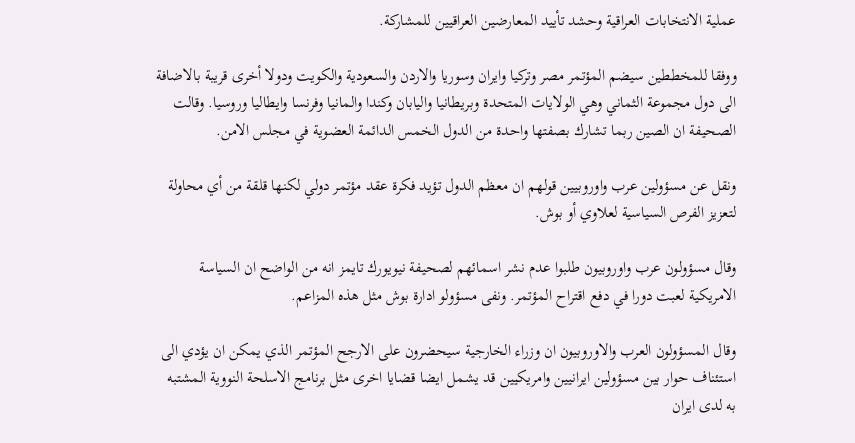عملية الانتخابات العراقية وحشد تأييد المعارضين العراقيين للمشاركة.

ووفقا للمخططين سيضم المؤتمر مصر وتركيا وايران وسوريا والاردن والسعودية والكويت ودولا أخرى قريبة بالاضافة الى دول مجموعة الثماني وهي الولايات المتحدة وبريطانيا واليابان وكندا والمانيا وفرنسا وايطاليا وروسيا. وقالت الصحيفة ان الصين ربما تشارك بصفتها واحدة من الدول الخمس الدائمة العضوية في مجلس الامن.

ونقل عن مسؤولين عرب واوروبيين قولهم ان معظم الدول تؤيد فكرة عقد مؤتمر دولي لكنها قلقة من أي محاولة لتعزيز الفرص السياسية لعلاوي أو بوش.

وقال مسؤولون عرب واوروبيون طلبوا عدم نشر اسمائهم لصحيفة نيويورك تايمز انه من الواضح ان السياسة الامريكية لعبت دورا في دفع اقتراح المؤتمر. ونفى مسؤولو ادارة بوش مثل هذه المزاعم.

وقال المسؤولون العرب والاوروبيون ان وزراء الخارجية سيحضرون على الارجح المؤتمر الذي يمكن ان يؤدي الى استئناف حوار بين مسؤولين ايرانيين وامريكيين قد يشمل ايضا قضايا اخرى مثل برنامج الاسلحة النووية المشتبه به لدى ايران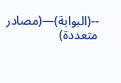--(البوابة)—(مصادر متعددة)